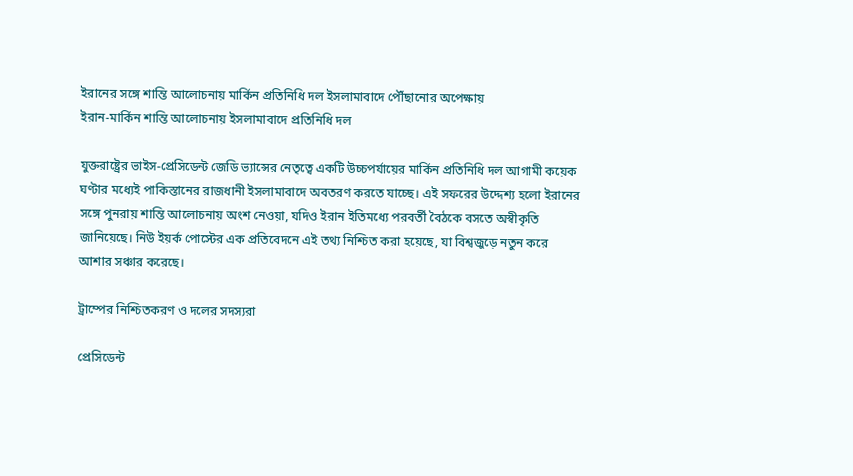ইরানের সঙ্গে শান্তি আলোচনায় মার্কিন প্রতিনিধি দল ইসলামাবাদে পৌঁছানোর অপেক্ষায়
ইরান-মার্কিন শান্তি আলোচনায় ইসলামাবাদে প্রতিনিধি দল

যুক্তরাষ্ট্রের ভাইস-প্রেসিডেন্ট জেডি ভ্যান্সের নেতৃত্বে একটি উচ্চপর্যায়ের মার্কিন প্রতিনিধি দল আগামী কয়েক ঘণ্টার মধ্যেই পাকিস্তানের রাজধানী ইসলামাবাদে অবতরণ করতে যাচ্ছে। এই সফরের উদ্দেশ্য হলো ইরানের সঙ্গে পুনরায় শান্তি আলোচনায় অংশ নেওয়া, যদিও ইরান ইতিমধ্যে পরবর্তী বৈঠকে বসতে অস্বীকৃতি জানিয়েছে। নিউ ইয়র্ক পোস্টের এক প্রতিবেদনে এই তথ্য নিশ্চিত করা হয়েছে, যা বিশ্বজুড়ে নতুন করে আশার সঞ্চার করেছে।

ট্রাম্পের নিশ্চিতকরণ ও দলের সদস্যরা

প্রেসিডেন্ট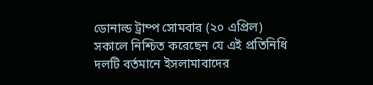ডোনাল্ড ট্রাম্প সোমবার (২০ এপ্রিল) সকালে নিশ্চিত করেছেন যে এই প্রতিনিধি দলটি বর্তমানে ইসলামাবাদের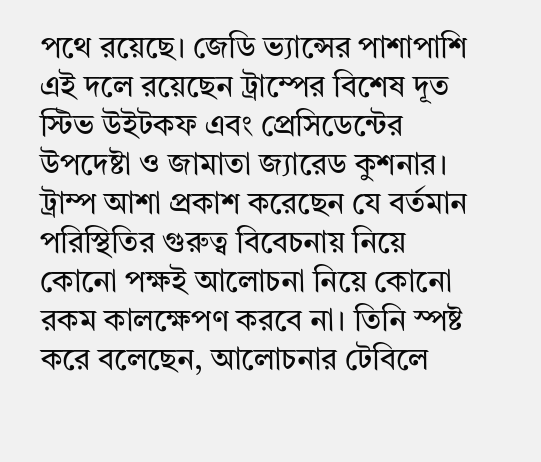পথে রয়েছে। জেডি ভ্যান্সের পাশাপাশি এই দলে রয়েছেন ট্রাম্পের বিশেষ দূত স্টিভ উইটকফ এবং প্রেসিডেন্টের উপদেষ্টা ও জামাতা জ্যারেড কুশনার। ট্রাম্প আশা প্রকাশ করেছেন যে বর্তমান পরিস্থিতির গুরুত্ব বিবেচনায় নিয়ে কোনো পক্ষই আলোচনা নিয়ে কোনো রকম কালক্ষেপণ করবে না। তিনি স্পষ্ট করে বলেছেন, আলোচনার টেবিলে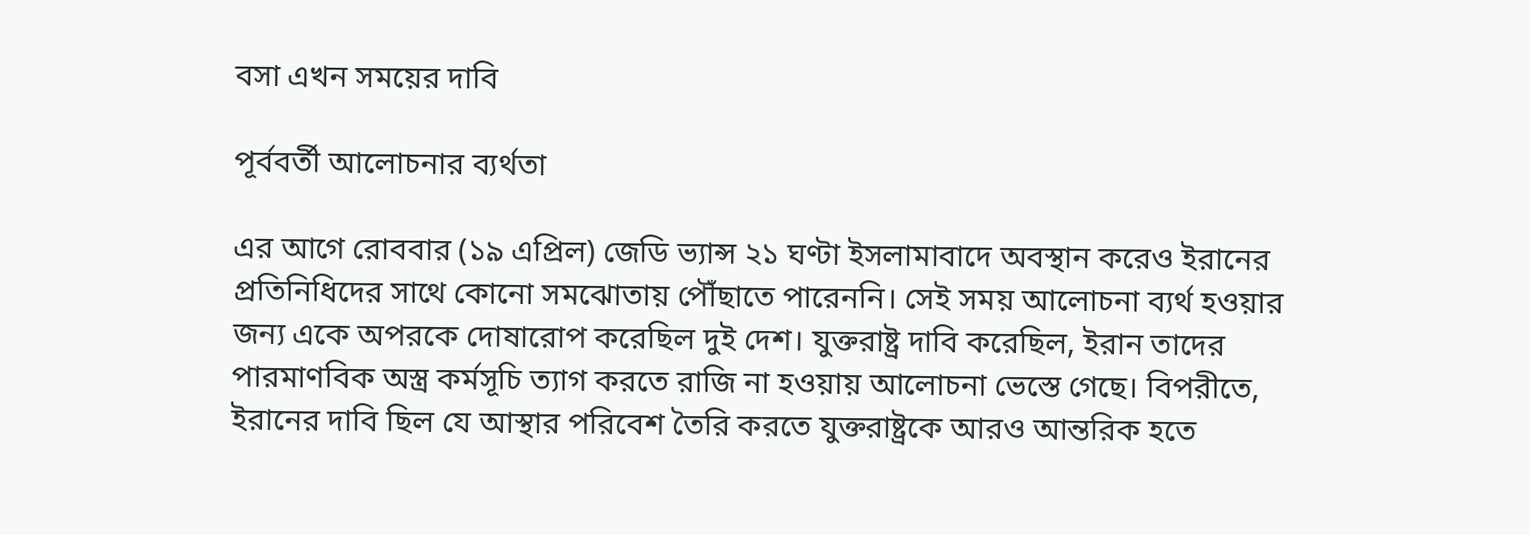বসা এখন সময়ের দাবি

পূর্ববর্তী আলোচনার ব্যর্থতা

এর আগে রোববার (১৯ এপ্রিল) জেডি ভ্যান্স ২১ ঘণ্টা ইসলামাবাদে অবস্থান করেও ইরানের প্রতিনিধিদের সাথে কোনো সমঝোতায় পৌঁছাতে পারেননি। সেই সময় আলোচনা ব্যর্থ হওয়ার জন্য একে অপরকে দোষারোপ করেছিল দুই দেশ। যুক্তরাষ্ট্র দাবি করেছিল, ইরান তাদের পারমাণবিক অস্ত্র কর্মসূচি ত্যাগ করতে রাজি না হওয়ায় আলোচনা ভেস্তে গেছে। বিপরীতে, ইরানের দাবি ছিল যে আস্থার পরিবেশ তৈরি করতে যুক্তরাষ্ট্রকে আরও আন্তরিক হতে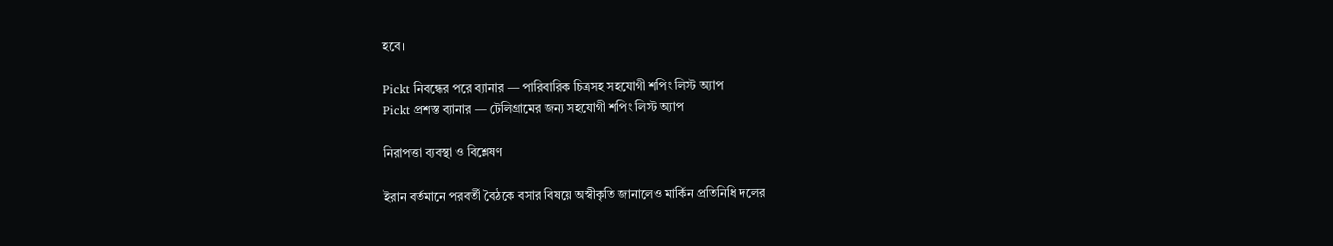হবে।

Pickt নিবন্ধের পরে ব্যানার — পারিবারিক চিত্রসহ সহযোগী শপিং লিস্ট অ্যাপ
Pickt প্রশস্ত ব্যানার — টেলিগ্রামের জন্য সহযোগী শপিং লিস্ট অ্যাপ

নিরাপত্তা ব্যবস্থা ও বিশ্লেষণ

ইরান বর্তমানে পরবর্তী বৈঠকে বসার বিষয়ে অস্বীকৃতি জানালেও মার্কিন প্রতিনিধি দলের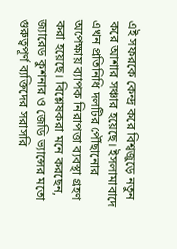এই সফরকে কেন্দ্র করে বিশ্বজুড়ে নতুন করে আশার সঞ্চার হয়েছে। ইসলামাবাদে এখন প্রতিনিধি দলটির পৌঁছানোর অপেক্ষায় ব্যাপক নিরাপত্তা ব্যবস্থা গ্রহণ করা হয়েছে। বিশ্লেষকরা মনে করছেন, জ্যারেড কুশনার ও জেডি ভ্যান্সের মতো গুরুত্বপূর্ণ ব্যক্তিদের সরাসরি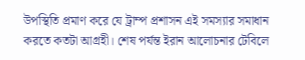উপস্থিতি প্রমাণ করে যে ট্রাম্প প্রশাসন এই সমস্যার সমাধান করতে কতটা আগ্রহী। শেষ পর্যন্ত ইরান আলোচনার টেবিলে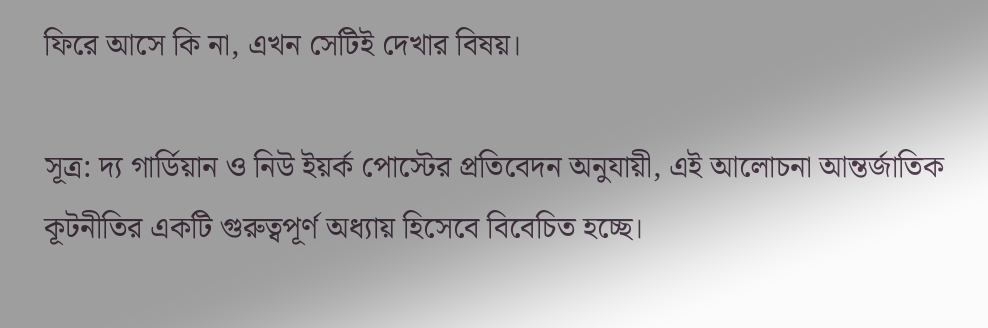ফিরে আসে কি না, এখন সেটিই দেখার বিষয়।

সূত্র: দ্য গার্ডিয়ান ও নিউ ইয়র্ক পোস্টের প্রতিবেদন অনুযায়ী, এই আলোচনা আন্তর্জাতিক কূটনীতির একটি গুরুত্বপূর্ণ অধ্যায় হিসেবে বিবেচিত হচ্ছে।